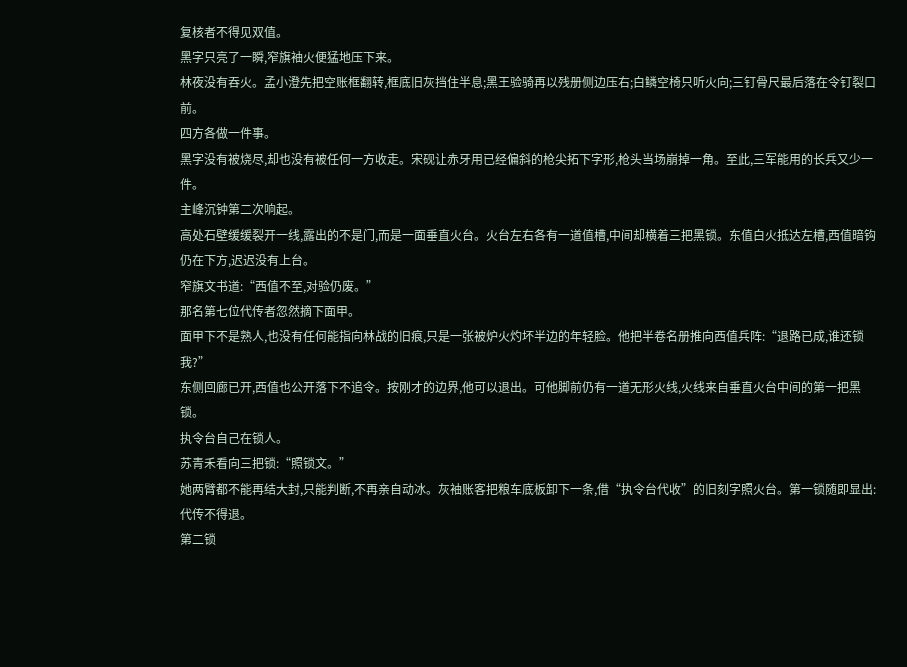复核者不得见双值。
黑字只亮了一瞬,窄旗袖火便猛地压下来。
林夜没有吞火。孟小澄先把空账框翻转,框底旧灰挡住半息;黑王验骑再以残册侧边压右;白鳞空椅只听火向;三钉骨尺最后落在令钉裂口前。
四方各做一件事。
黑字没有被烧尽,却也没有被任何一方收走。宋砚让赤牙用已经偏斜的枪尖拓下字形,枪头当场崩掉一角。至此,三军能用的长兵又少一件。
主峰沉钟第二次响起。
高处石壁缓缓裂开一线,露出的不是门,而是一面垂直火台。火台左右各有一道值槽,中间却横着三把黑锁。东值白火抵达左槽,西值暗钩仍在下方,迟迟没有上台。
窄旗文书道:“西值不至,对验仍废。”
那名第七位代传者忽然摘下面甲。
面甲下不是熟人,也没有任何能指向林战的旧痕,只是一张被炉火灼坏半边的年轻脸。他把半卷名册推向西值兵阵:“退路已成,谁还锁我?”
东侧回廊已开,西值也公开落下不追令。按刚才的边界,他可以退出。可他脚前仍有一道无形火线,火线来自垂直火台中间的第一把黑锁。
执令台自己在锁人。
苏青禾看向三把锁:“照锁文。”
她两臂都不能再结大封,只能判断,不再亲自动冰。灰袖账客把粮车底板卸下一条,借“执令台代收”的旧刻字照火台。第一锁随即显出:代传不得退。
第二锁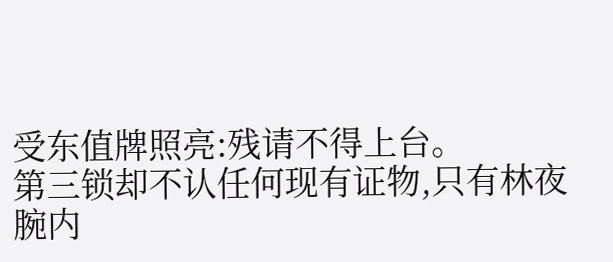受东值牌照亮:残请不得上台。
第三锁却不认任何现有证物,只有林夜腕内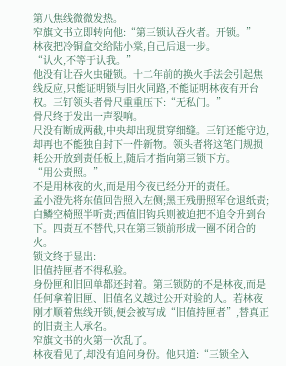第八焦线微微发热。
窄旗文书立即转向他:“第三锁认吞火者。开锁。”
林夜把冷铜盒交给陆小棠,自己后退一步。
“认火,不等于认我。”
他没有让吞火虫碰锁。十二年前的换火手法会引起焦线反应,只能证明锁与旧火同路,不能证明林夜有开台权。三钉领头者骨尺重重压下:“无私门。”
骨尺终于发出一声裂响。
尺没有断成两截,中央却出现贯穿细缝。三钉还能守边,却再也不能独自封下一件新物。领头者将这笔门规损耗公开放到责任板上,随后才指向第三锁下方。
“用公责照。”
不是用林夜的火,而是用今夜已经分开的责任。
孟小澄先将东值回告照入左侧;黑王残册照军仓退纸责;白鳞空椅照半听责;西值旧钩兵则被迫把不追令升到台下。四责互不替代,只在第三锁前形成一圈不闭合的火。
锁文终于显出:
旧值持匣者不得私验。
身份匣和旧回单都还封着。第三锁防的不是林夜,而是任何拿着旧匣、旧值名义越过公开对验的人。若林夜刚才顺着焦线开锁,便会被写成“旧值持匣者”,替真正的旧责主人承名。
窄旗文书的火第一次乱了。
林夜看见了,却没有追问身份。他只道:“三锁全入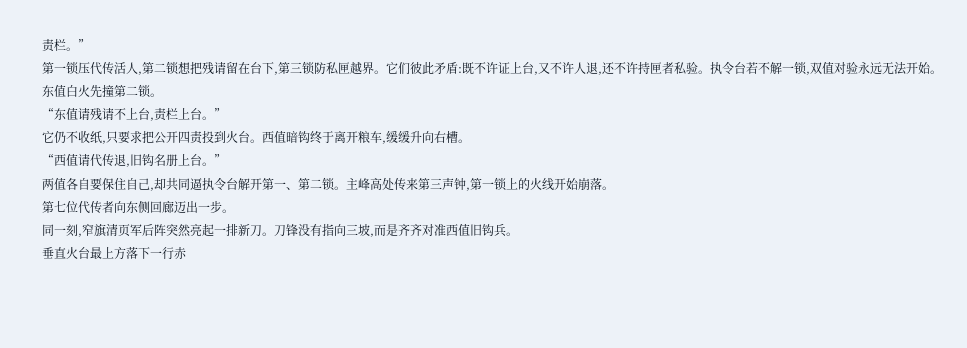责栏。”
第一锁压代传活人,第二锁想把残请留在台下,第三锁防私匣越界。它们彼此矛盾:既不许证上台,又不许人退,还不许持匣者私验。执令台若不解一锁,双值对验永远无法开始。
东值白火先撞第二锁。
“东值请残请不上台,责栏上台。”
它仍不收纸,只要求把公开四责投到火台。西值暗钩终于离开粮车,缓缓升向右槽。
“西值请代传退,旧钩名册上台。”
两值各自要保住自己,却共同逼执令台解开第一、第二锁。主峰高处传来第三声钟,第一锁上的火线开始崩落。
第七位代传者向东侧回廊迈出一步。
同一刻,窄旗清页军后阵突然亮起一排新刀。刀锋没有指向三坡,而是齐齐对准西值旧钩兵。
垂直火台最上方落下一行赤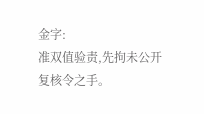金字:
准双值验责,先拘未公开复核令之手。